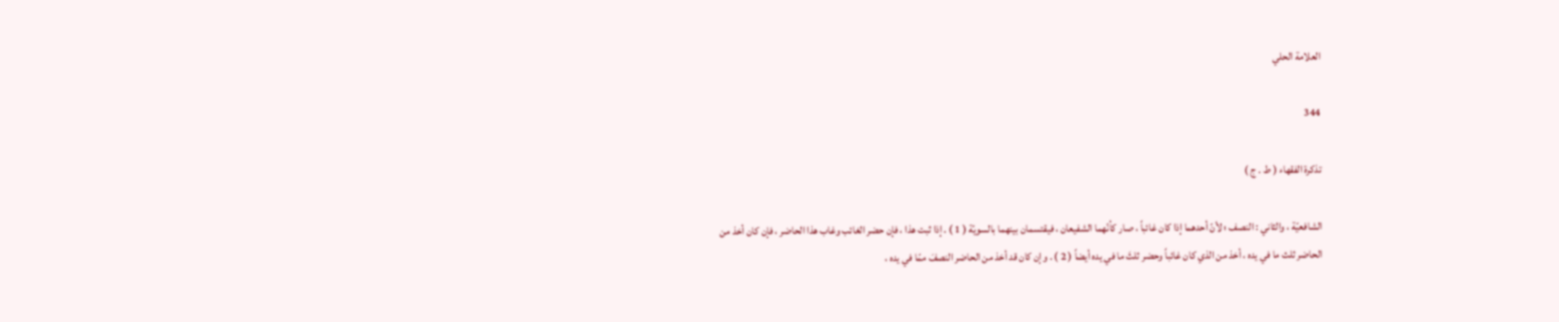العلامة الحلي

344

تذكرة الفقهاء ( ط . ج )

الشافعيّة ، والثاني : النصف ؛ لأنّ أحدهما إذا كان غائباً ، صار كأنّهما الشفيعان ، فيقتسمان بينهما بالسويّة ( 1 ) . إذا ثبت هذا ، فإن حضر الغائب وغاب هذا الحاضر ، فإن كان أخذ من الحاضر ثلث ما في يده ، أخذ من الذي كان غائباً وحضر ثلثَ ما في يده أيضاً ( 2 ) . وإن كان قد أخذ من الحاضر النصفَ ممّا في يده ،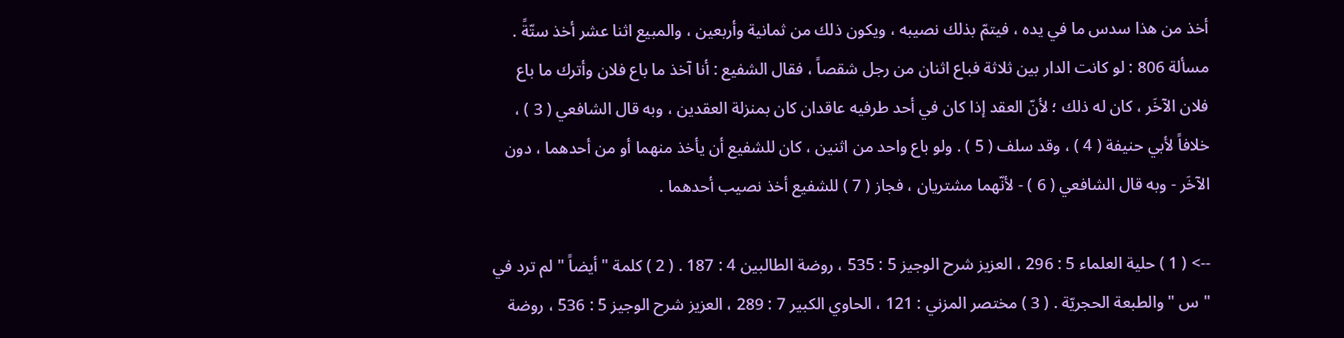أخذ من هذا سدس ما في يده ، فيتمّ بذلك نصيبه ، ويكون ذلك من ثمانية وأربعين ، والمبيع اثنا عشر أخذ ستّةً . مسألة 806 : لو كانت الدار بين ثلاثة فباع اثنان من رجل شقصاً ، فقال الشفيع : أنا آخذ ما باع فلان وأترك ما باع فلان الآخَر ، كان له ذلك ؛ لأنّ العقد إذا كان في أحد طرفيه عاقدان كان بمنزلة العقدين ، وبه قال الشافعي ( 3 ) ، خلافاً لأبي حنيفة ( 4 ) ، وقد سلف ( 5 ) . ولو باع واحد من اثنين ، كان للشفيع أن يأخذ منهما أو من أحدهما ، دون الآخَر - وبه قال الشافعي ( 6 ) - لأنّهما مشتريان ، فجاز ( 7 ) للشفيع أخذ نصيب أحدهما .

--> ( 1 ) حلية العلماء 5 : 296 ، العزيز شرح الوجيز 5 : 535 ، روضة الطالبين 4 : 187 . ( 2 ) كلمة " أيضاً " لم ترد في " س " والطبعة الحجريّة . ( 3 ) مختصر المزني : 121 ، الحاوي الكبير 7 : 289 ، العزيز شرح الوجيز 5 : 536 ، روضة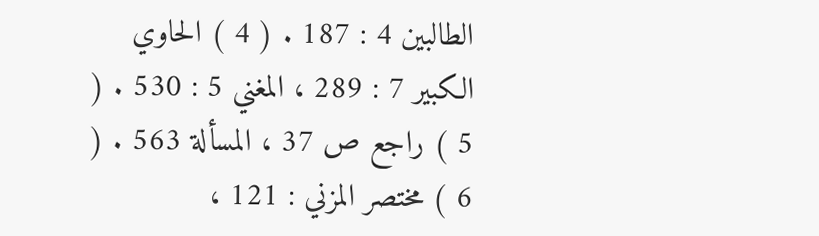الطالبين 4 : 187 . ( 4 ) الحاوي الكبير 7 : 289 ، المغني 5 : 530 . ( 5 ) راجع ص 37 ، المسألة 563 . ( 6 ) مختصر المزني : 121 ،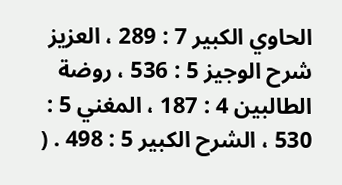الحاوي الكبير 7 : 289 ، العزيز شرح الوجيز 5 : 536 ، روضة الطالبين 4 : 187 ، المغني 5 : 530 ، الشرح الكبير 5 : 498 . (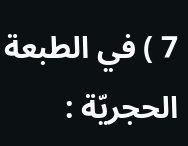7 ) في الطبعة الحجريّة :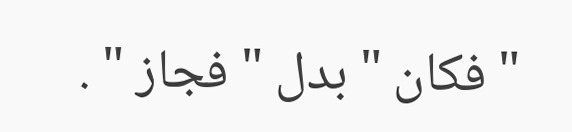" فكان " بدل " فجاز " .